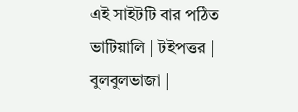এই সাইটটি বার পঠিত
ভাটিয়ালি | টইপত্তর | বুলবুলভাজা |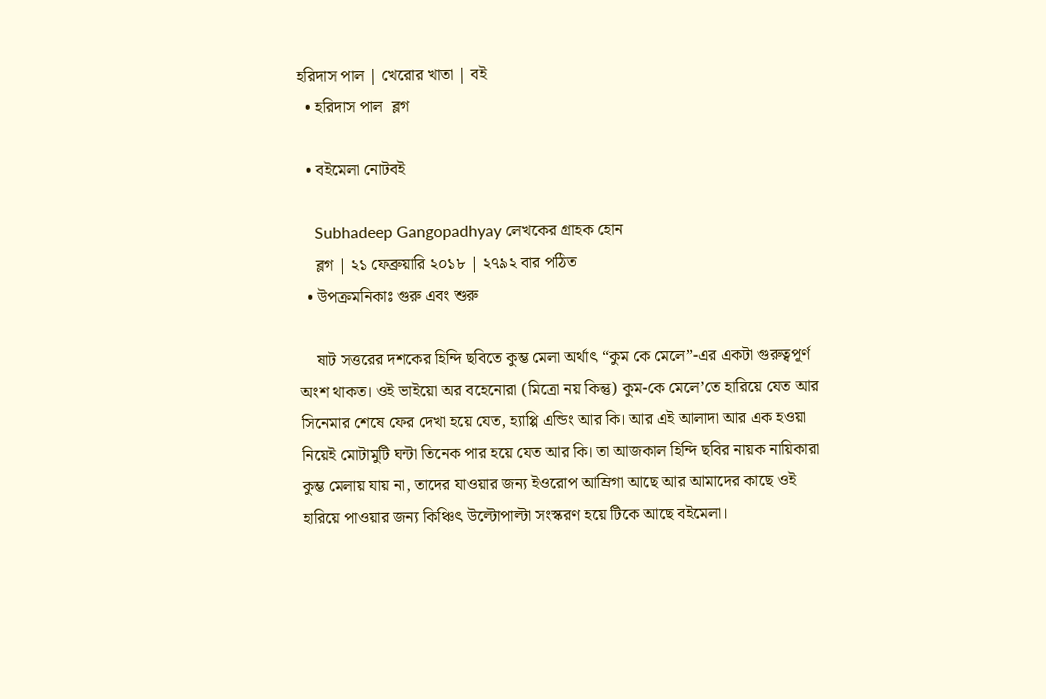হরিদাস পাল | খেরোর খাতা | বই
  • হরিদাস পাল  ব্লগ

  • বইমেলা নোটবই

    Subhadeep Gangopadhyay লেখকের গ্রাহক হোন
    ব্লগ | ২১ ফেব্রুয়ারি ২০১৮ | ২৭৯২ বার পঠিত
  • উপক্রমনিকাঃ গুরু এবং শুরু

    ষাট সত্তরের দশকের হিন্দি ছবিতে কুম্ভ মেলা অর্থাৎ “কুম কে মেলে”-এর একটা গুরুত্বপূর্ণ অংশ থাকত। ওই ভাইয়ো অর বহেনোরা (মিত্রো নয় কিন্তু) কুম-কে মেলে’তে হারিয়ে যেত আর সিনেমার শেষে ফের দেখা হয়ে যেত, হ্যাপ্পি এন্ডিং আর কি। আর এই আলাদা আর এক হওয়া নিয়েই মোটামুটি ঘন্টা তিনেক পার হয়ে যেত আর কি। তা আজকাল হিন্দি ছবির নায়ক নায়িকারা কুম্ভ মেলায় যায় না, তাদের যাওয়ার জন্য ইওরোপ আম্রিগা আছে আর আমাদের কাছে ওই হারিয়ে পাওয়ার জন্য কিঞ্চিৎ উল্টোপাল্টা সংস্করণ হয়ে টিকে আছে বইমেলা।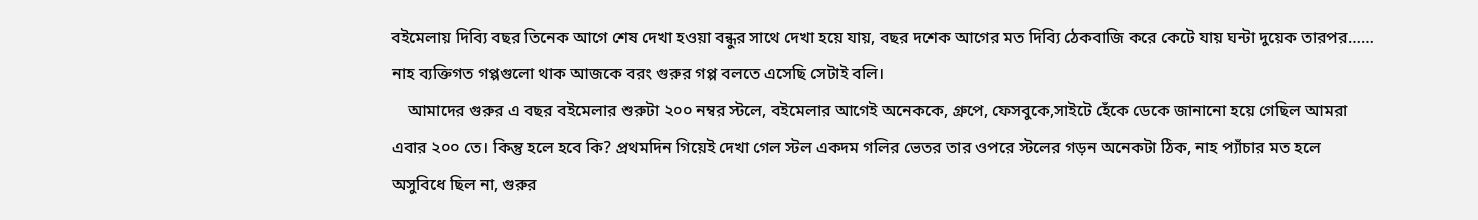বইমেলায় দিব্যি বছর তিনেক আগে শেষ দেখা হওয়া বন্ধুর সাথে দেখা হয়ে যায়, বছর দশেক আগের মত দিব্যি ঠেকবাজি করে কেটে যায় ঘন্টা দুয়েক তারপর…… নাহ ব্যক্তিগত গপ্পগুলো থাক আজকে বরং গুরুর গপ্প বলতে এসেছি সেটাই বলি।
    আমাদের গুরুর এ বছর বইমেলার শুরুটা ২০০ নম্বর স্টলে, বইমেলার আগেই অনেককে, গ্রুপে, ফেসবুকে,সাইটে হেঁকে ডেকে জানানো হয়ে গেছিল আমরা এবার ২০০ তে। কিন্তু হলে হবে কি? প্রথমদিন গিয়েই দেখা গেল স্টল একদম গলির ভেতর তার ওপরে স্টলের গড়ন অনেকটা ঠিক, নাহ প্যাঁচার মত হলে অসুবিধে ছিল না, গুরুর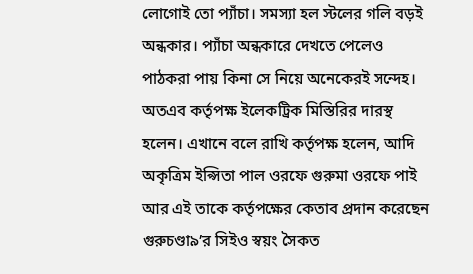লোগোই তো প্যাঁচা। সমস্যা হল স্টলের গলি বড়ই অন্ধকার। প্যাঁচা অন্ধকারে দেখতে পেলেও পাঠকরা পায় কিনা সে নিয়ে অনেকেরই সন্দেহ। অতএব কর্তৃপক্ষ ইলেকট্রিক মিস্তিরির দারস্থ হলেন। এখানে বলে রাখি কর্তৃপক্ষ হলেন, আদি অকৃত্রিম ইপ্সিতা পাল ওরফে গুরুমা ওরফে পাই আর এই তাকে কর্তৃপক্ষের কেতাব প্রদান করেছেন গুরুচণ্ডা৯’র সিইও স্বয়ং সৈকত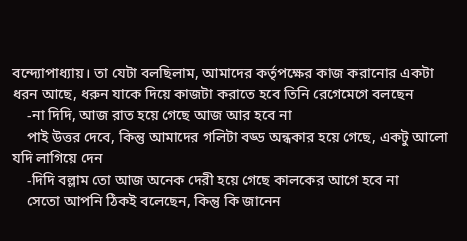বন্দ্যোপাধ্যায়। তা যেটা বলছিলাম, আমাদের কর্তৃপক্ষের কাজ করানোর একটা ধরন আছে, ধরুন যাকে দিয়ে কাজটা করাতে হবে তিনি রেগেমেগে বলছেন
    -না দিদি, আজ রাত হয়ে গেছে আজ আর হবে না
    পাই উত্তর দেবে, কিন্তু আমাদের গলিটা বড্ড অন্ধকার হয়ে গেছে, একটু আলো যদি লাগিয়ে দেন
    -দিদি বল্লাম তো আজ অনেক দেরী হয়ে গেছে কালকের আগে হবে না
    সেতো আপনি ঠিকই বলেছেন, কিন্তু কি জানেন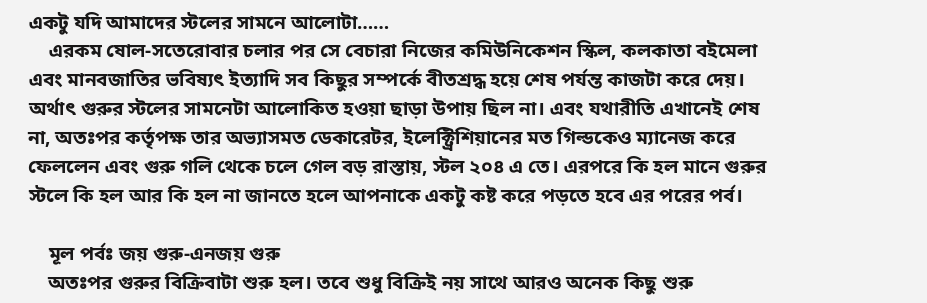একটু যদি আমাদের স্টলের সামনে আলোটা……
    এরকম ষোল-সতেরোবার চলার পর সে বেচারা নিজের কমিউনিকেশন স্কিল, কলকাতা বইমেলা এবং মানবজাতির ভবিষ্যৎ ইত্যাদি সব কিছুর সম্পর্কে বীতশ্রদ্ধ হয়ে শেষ পর্যন্ত কাজটা করে দেয়। অর্থাৎ গুরুর স্টলের সামনেটা আলোকিত হওয়া ছাড়া উপায় ছিল না। এবং যথারীতি এখানেই শেষ না, অতঃপর কর্তৃপক্ষ তার অভ্যাসমত ডেকারেটর, ইলেক্ট্রিশিয়ানের মত গিল্ডকেও ম্যানেজ করে ফেললেন এবং গুরু গলি থেকে চলে গেল বড় রাস্তায়, স্টল ২০৪ এ তে। এরপরে কি হল মানে গুরুর স্টলে কি হল আর কি হল না জানতে হলে আপনাকে একটু কষ্ট করে পড়তে হবে এর পরের পর্ব।

    মূল পর্বঃ জয় গুরু-এনজয় গুরু
    অতঃপর গুরুর বিক্রিবাটা শুরু হল। তবে শুধু বিক্রিই নয় সাথে আরও অনেক কিছু শুরু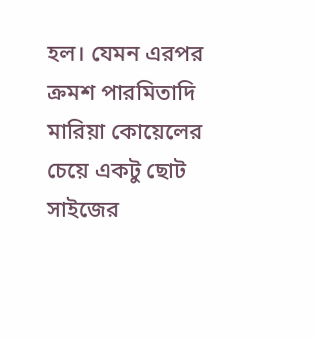হল। যেমন এরপর ক্রমশ পারমিতাদি মারিয়া কোয়েলের চেয়ে একটু ছোট সাইজের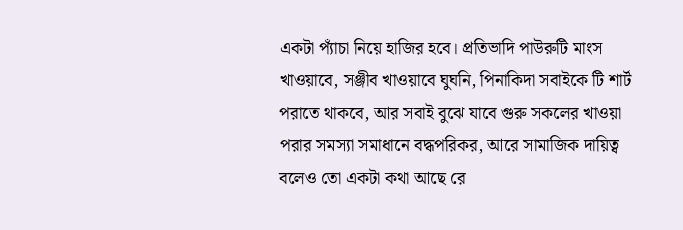একটা প্যাঁচা নিয়ে হাজির হবে। প্রতিভাদি পাউরুটি মাংস খাওয়াবে, সঞ্জীব খাওয়াবে ঘুঘনি, পিনাকিদা সবাইকে টি শার্ট পরাতে থাকবে, আর সবাই বুঝে যাবে গুরু সকলের খাওয়া পরার সমস্যা সমাধানে বদ্ধপরিকর, আরে সামাজিক দায়িত্ব বলেও তো একটা কথা আছে রে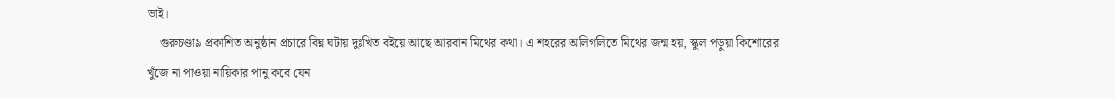ভাই।
    গুরুচণ্ডা৯ প্রকাশিত অনুষ্ঠান প্রচারে বিঘ্ন ঘটায় দুঃখিত বইয়ে আছে আরবান মিথের কথা। এ শহরের অলিগলিতে মিথের জন্ম হয়, স্কুল পড়ুয়া কিশোরের খুঁজে না পাওয়া নায়িকার পানু কবে যেন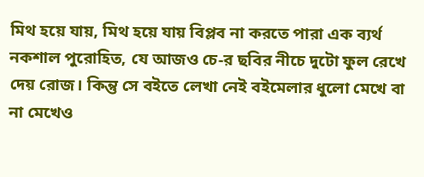মিথ হয়ে যায়, মিথ হয়ে যায় বিপ্লব না করতে পারা এক ব্যর্থ নকশাল পুরোহিত, যে আজও চে-র ছবির নীচে দুটো ফুল রেখে দেয় রোজ। কিন্তু সে বইতে লেখা নেই বইমেলার ধুলো মেখে বা না মেখেও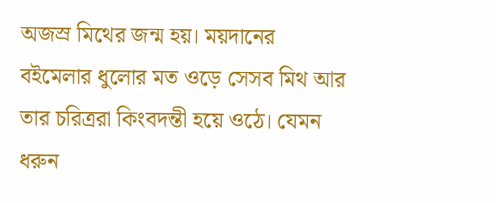অজস্র মিথের জন্ম হয়। ময়দানের বইমেলার ধুলোর মত ওড়ে সেসব মিথ আর তার চরিত্ররা কিংবদন্তী হয়ে ওঠে। যেমন ধরুন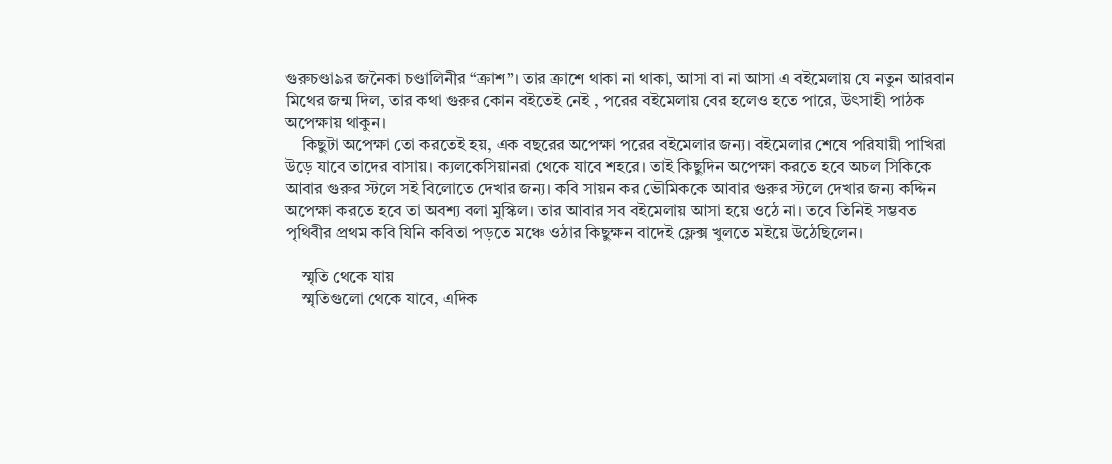গুরুচণ্ডা৯র জনৈকা চণ্ডালিনীর “ক্রাশ”। তার ক্রাশে থাকা না থাকা, আসা বা না আসা এ বইমেলায় যে নতুন আরবান মিথের জন্ম দিল, তার কথা গুরুর কোন বইতেই নেই , পরের বইমেলায় বের হলেও হতে পারে, উৎসাহী পাঠক অপেক্ষায় থাকুন।
    কিছুটা অপেক্ষা তো করতেই হয়, এক বছরের অপেক্ষা পরের বইমেলার জন্য। বইমেলার শেষে পরিযায়ী পাখিরা উড়ে যাবে তাদের বাসায়। ক্যলকেসিয়ানরা থেকে যাবে শহরে। তাই কিছুদিন অপেক্ষা করতে হবে অচল সিকিকে আবার গুরুর স্টলে সই বিলোতে দেখার জন্য। কবি সায়ন কর ভৌমিককে আবার গুরুর স্টলে দেখার জন্য কদ্দিন অপেক্ষা করতে হবে তা অবশ্য বলা মুস্কিল। তার আবার সব বইমেলায় আসা হয়ে ওঠে না। তবে তিনিই সম্ভবত পৃথিবীর প্রথম কবি যিনি কবিতা পড়তে মঞ্চে ওঠার কিছুক্ষন বাদেই ফ্লেক্স খুলতে মইয়ে উঠেছিলেন।

    স্মৃতি থেকে যায়
    স্মৃতিগুলো থেকে যাবে, এদিক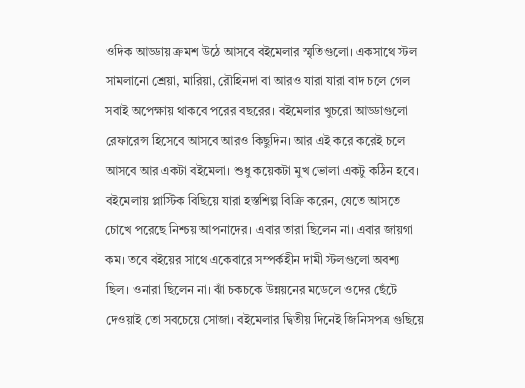ওদিক আড্ডায় ক্রমশ উঠে আসবে বইমেলার স্মৃতিগুলো। একসাথে স্টল সামলানো শ্রেয়া, মারিয়া, রৌহিনদা বা আরও যারা যারা বাদ চলে গেল সবাই অপেক্ষায় থাকবে পরের বছরের। বইমেলার খুচরো আড্ডাগুলো রেফারেন্স হিসেবে আসবে আরও কিছুদিন। আর এই করে করেই চলে আসবে আর একটা বইমেলা। শুধু কয়েকটা মুখ ভোলা একটু কঠিন হবে। বইমেলায় প্লাস্টিক বিছিয়ে যারা হস্তশিল্প বিক্রি করেন, যেতে আসতে চোখে পরেছে নিশ্চয় আপনাদের। এবার তারা ছিলেন না। এবার জায়গা কম। তবে বইয়ের সাথে একেবারে সম্পর্কহীন দামী স্টলগুলো অবশ্য ছিল। ওনারা ছিলেন না। ঝাঁ চকচকে উন্নয়নের মডেলে ওদের ছেঁটে দেওয়াই তো সবচেয়ে সোজা। বইমেলার দ্বিতীয় দিনেই জিনিসপত্র গুছিয়ে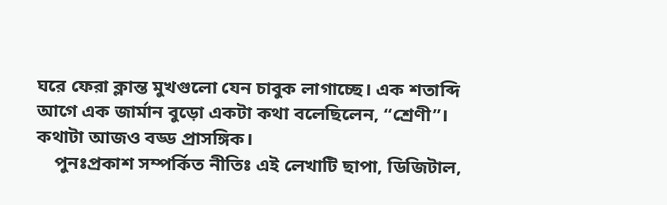ঘরে ফেরা ক্লান্ত মুখগুলো যেন চাবুক লাগাচ্ছে। এক শতাব্দি আগে এক জার্মান বুড়ো একটা কথা বলেছিলেন, “শ্রেণী”। কথাটা আজও বড্ড প্রাসঙ্গিক।
    পুনঃপ্রকাশ সম্পর্কিত নীতিঃ এই লেখাটি ছাপা, ডিজিটাল,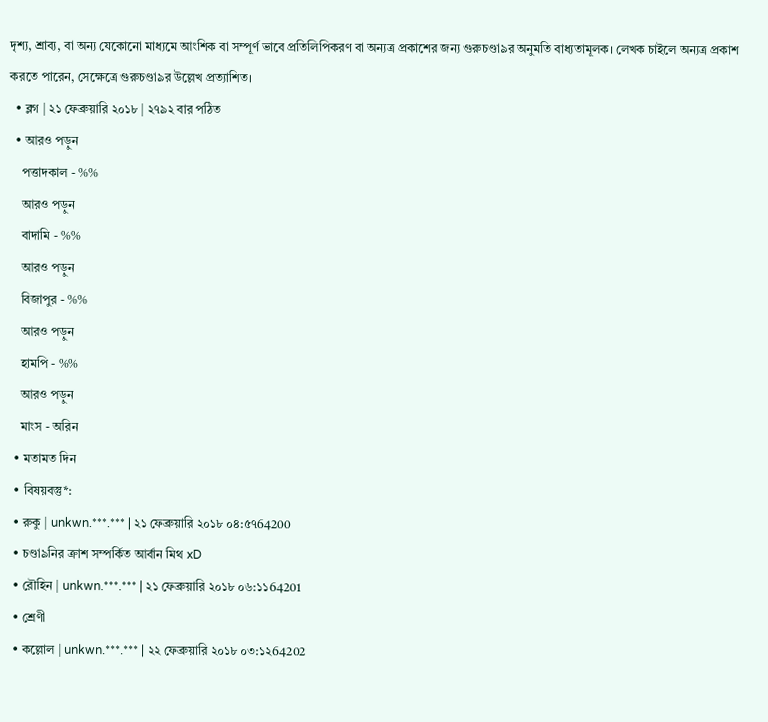দৃশ্য, শ্রাব্য, বা অন্য যেকোনো মাধ্যমে আংশিক বা সম্পূর্ণ ভাবে প্রতিলিপিকরণ বা অন্যত্র প্রকাশের জন্য গুরুচণ্ডা৯র অনুমতি বাধ্যতামূলক। লেখক চাইলে অন্যত্র প্রকাশ করতে পারেন, সেক্ষেত্রে গুরুচণ্ডা৯র উল্লেখ প্রত্যাশিত।
  • ব্লগ | ২১ ফেব্রুয়ারি ২০১৮ | ২৭৯২ বার পঠিত
  • আরও পড়ুন
    পত্তাদকাল - %%
    আরও পড়ুন
    বাদামি - %%
    আরও পড়ুন
    বিজাপুর - %%
    আরও পড়ুন
    হামপি - %%
    আরও পড়ুন
    মাংস - অরিন
  • মতামত দিন
  • বিষয়বস্তু*:
  • রুকু | unkwn.***.*** | ২১ ফেব্রুয়ারি ২০১৮ ০৪:৫৭64200
  • চণ্ডা৯নির ক্রাশ সম্পর্কিত আর্বান মিথ xD
  • রৌহিন | unkwn.***.*** | ২১ ফেব্রুয়ারি ২০১৮ ০৬:১১64201
  • শ্রেণী
  • কল্লোল | unkwn.***.*** | ২২ ফেব্রুয়ারি ২০১৮ ০৩:১২64202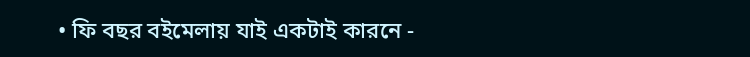• ফি বছর বইমেলায় যাই একটাই কারনে -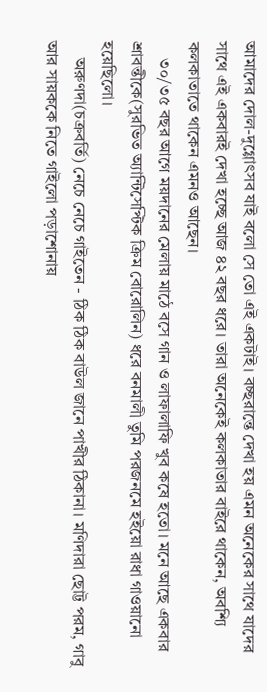আমাদের দোল-দুগ্গোৎসব যাই বলো সে তো এই একটাই। বচ্ছরান্তে দেখা হয় এমন অনেকের সাথে যাদের সাথে এই একবারই দেখা হচ্ছে আজ ৪২ বছর ধরে। তারা অনেকেই কলকাতার বাইরে থাকেন, অবশ্যি কলকাতাতে থাকেন এমনও আছেন।
    ৩০/৩৫ বছর আগে ময়দানের মেলায় মাঠে বসে গান ও লাফালাফি খুব কষে হতো। মনে আছে একবার শ্রাবন্তীকে(সুরভিত অ্যান্টিসেপ্টিক ক্রিম বোরোলিন) ধরে বনমালী তুমি পরজনমে হইয়ো রাধা গাওয়ানো হয়েছিলো।
    অরুণদা(চক্রবর্তি) নেচে নেচে গাইতেন - ঠিক ঠিক বাউল জানে পাখীর ঠিকানা। মণিদারা ছোট্ট পরম, গাবু আর সায়ককে নিতে গাইলো পড়াশোনায়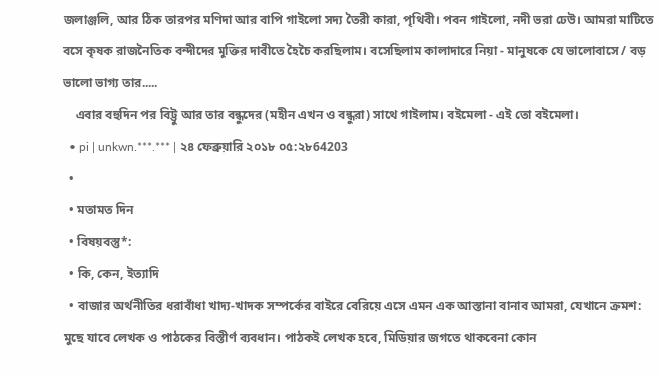জলাঞ্জলি, আর ঠিক তারপর মণিদা আর বাপি গাইলো সদ্য তৈরী কারা, পৃথিবী। পবন গাইলো, নদী ভরা ঢেউ। আমরা মাটিতে বসে কৃষক রাজনৈতিক বন্দীদের মুক্তির দাবীতে হৈচৈ করছিলাম। বসেছিলাম কালাদারে নিয়া - মানুষকে যে ভালোবাসে / বড় ভালো ভাগ্য তার.....
    এবার বহুদিন পর বিট্টু আর তার বন্ধুদের (মহীন এখন ও বন্ধুরা) সাথে গাইলাম। বইমেলা - এই তো বইমেলা।
  • pi | unkwn.***.*** | ২৪ ফেব্রুয়ারি ২০১৮ ০৫:২৮64203
  •
  • মতামত দিন
  • বিষয়বস্তু*:
  • কি, কেন, ইত্যাদি
  • বাজার অর্থনীতির ধরাবাঁধা খাদ্য-খাদক সম্পর্কের বাইরে বেরিয়ে এসে এমন এক আস্তানা বানাব আমরা, যেখানে ক্রমশ: মুছে যাবে লেখক ও পাঠকের বিস্তীর্ণ ব্যবধান। পাঠকই লেখক হবে, মিডিয়ার জগতে থাকবেনা কোন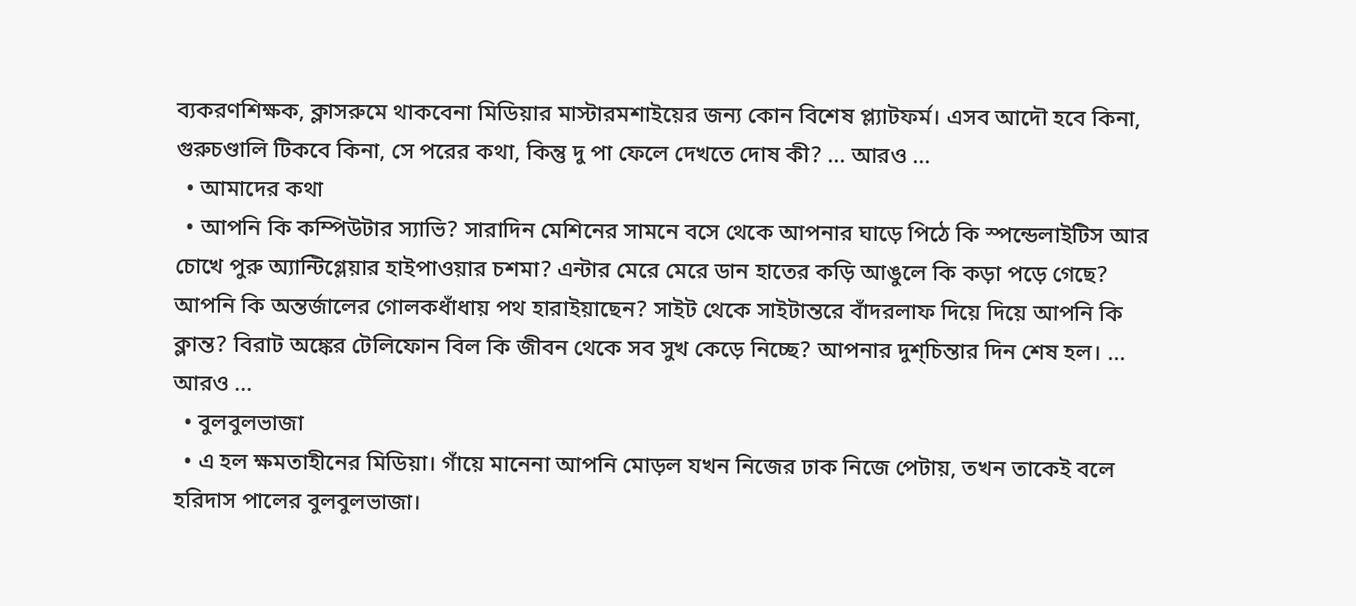ব্যকরণশিক্ষক, ক্লাসরুমে থাকবেনা মিডিয়ার মাস্টারমশাইয়ের জন্য কোন বিশেষ প্ল্যাটফর্ম। এসব আদৌ হবে কিনা, গুরুচণ্ডালি টিকবে কিনা, সে পরের কথা, কিন্তু দু পা ফেলে দেখতে দোষ কী? ... আরও ...
  • আমাদের কথা
  • আপনি কি কম্পিউটার স্যাভি? সারাদিন মেশিনের সামনে বসে থেকে আপনার ঘাড়ে পিঠে কি স্পন্ডেলাইটিস আর চোখে পুরু অ্যান্টিগ্লেয়ার হাইপাওয়ার চশমা? এন্টার মেরে মেরে ডান হাতের কড়ি আঙুলে কি কড়া পড়ে গেছে? আপনি কি অন্তর্জালের গোলকধাঁধায় পথ হারাইয়াছেন? সাইট থেকে সাইটান্তরে বাঁদরলাফ দিয়ে দিয়ে আপনি কি ক্লান্ত? বিরাট অঙ্কের টেলিফোন বিল কি জীবন থেকে সব সুখ কেড়ে নিচ্ছে? আপনার দুশ্‌চিন্তার দিন শেষ হল। ... আরও ...
  • বুলবুলভাজা
  • এ হল ক্ষমতাহীনের মিডিয়া। গাঁয়ে মানেনা আপনি মোড়ল যখন নিজের ঢাক নিজে পেটায়, তখন তাকেই বলে হরিদাস পালের বুলবুলভাজা।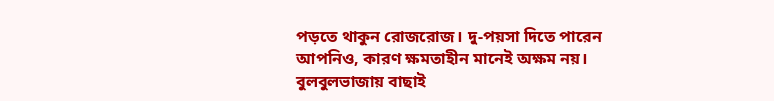পড়তে থাকুন রোজরোজ। দু-পয়সা দিতে পারেন আপনিও, কারণ ক্ষমতাহীন মানেই অক্ষম নয়। বুলবুলভাজায় বাছাই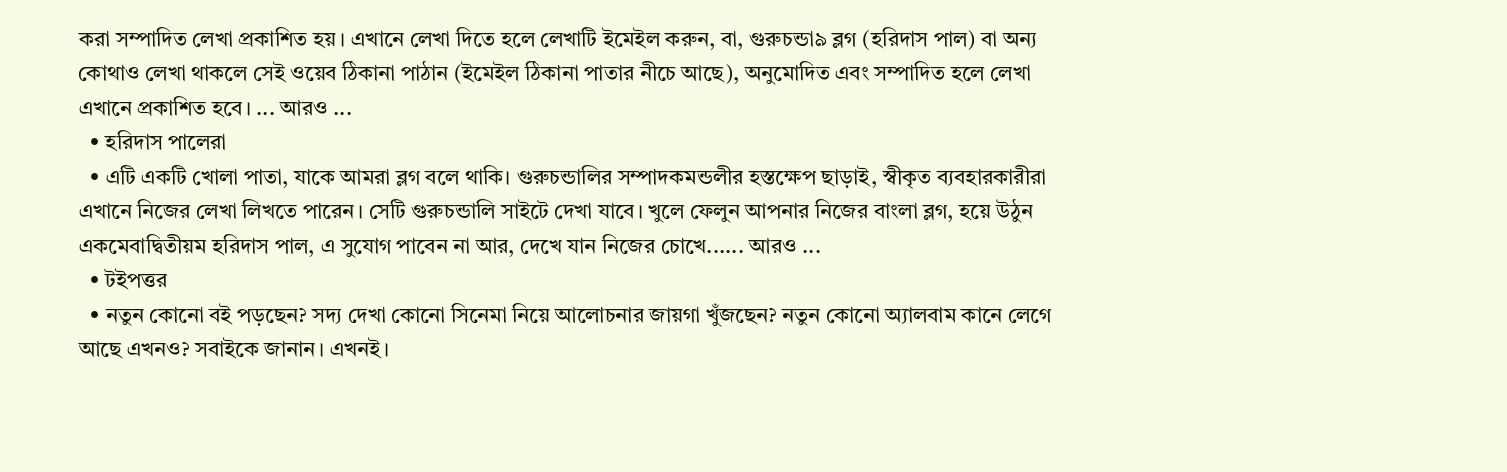করা সম্পাদিত লেখা প্রকাশিত হয়। এখানে লেখা দিতে হলে লেখাটি ইমেইল করুন, বা, গুরুচন্ডা৯ ব্লগ (হরিদাস পাল) বা অন্য কোথাও লেখা থাকলে সেই ওয়েব ঠিকানা পাঠান (ইমেইল ঠিকানা পাতার নীচে আছে), অনুমোদিত এবং সম্পাদিত হলে লেখা এখানে প্রকাশিত হবে। ... আরও ...
  • হরিদাস পালেরা
  • এটি একটি খোলা পাতা, যাকে আমরা ব্লগ বলে থাকি। গুরুচন্ডালির সম্পাদকমন্ডলীর হস্তক্ষেপ ছাড়াই, স্বীকৃত ব্যবহারকারীরা এখানে নিজের লেখা লিখতে পারেন। সেটি গুরুচন্ডালি সাইটে দেখা যাবে। খুলে ফেলুন আপনার নিজের বাংলা ব্লগ, হয়ে উঠুন একমেবাদ্বিতীয়ম হরিদাস পাল, এ সুযোগ পাবেন না আর, দেখে যান নিজের চোখে...... আরও ...
  • টইপত্তর
  • নতুন কোনো বই পড়ছেন? সদ্য দেখা কোনো সিনেমা নিয়ে আলোচনার জায়গা খুঁজছেন? নতুন কোনো অ্যালবাম কানে লেগে আছে এখনও? সবাইকে জানান। এখনই।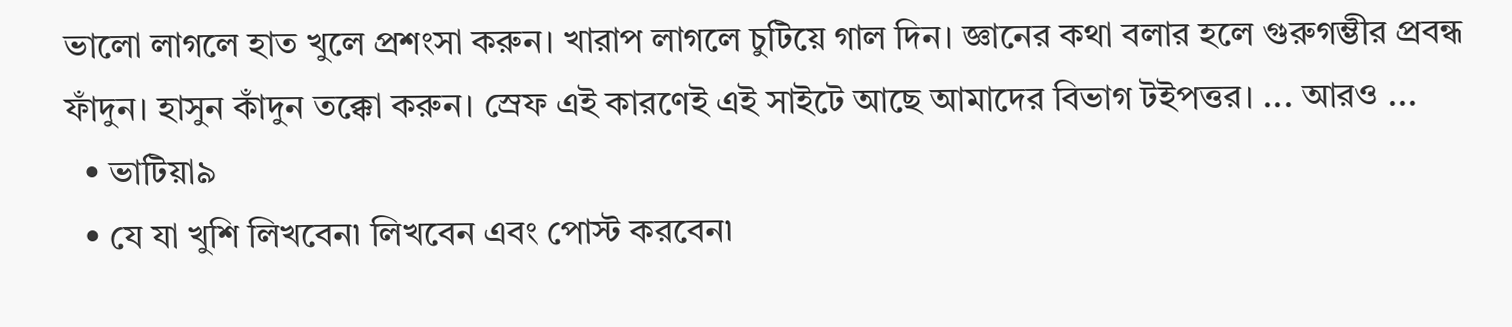ভালো লাগলে হাত খুলে প্রশংসা করুন। খারাপ লাগলে চুটিয়ে গাল দিন। জ্ঞানের কথা বলার হলে গুরুগম্ভীর প্রবন্ধ ফাঁদুন। হাসুন কাঁদুন তক্কো করুন। স্রেফ এই কারণেই এই সাইটে আছে আমাদের বিভাগ টইপত্তর। ... আরও ...
  • ভাটিয়া৯
  • যে যা খুশি লিখবেন৷ লিখবেন এবং পোস্ট করবেন৷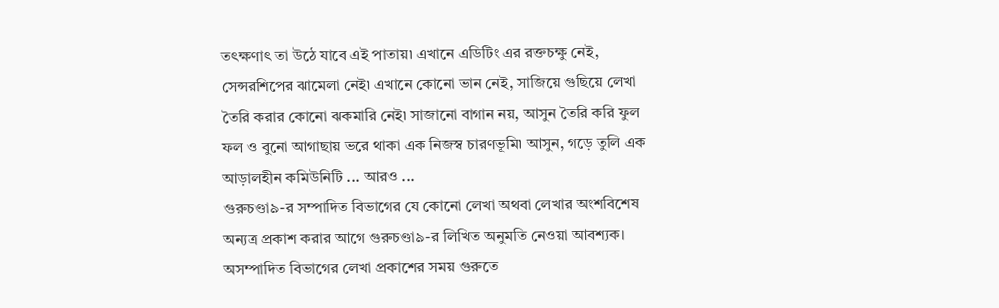তৎক্ষণাৎ তা উঠে যাবে এই পাতায়৷ এখানে এডিটিং এর রক্তচক্ষু নেই, সেন্সরশিপের ঝামেলা নেই৷ এখানে কোনো ভান নেই, সাজিয়ে গুছিয়ে লেখা তৈরি করার কোনো ঝকমারি নেই৷ সাজানো বাগান নয়, আসুন তৈরি করি ফুল ফল ও বুনো আগাছায় ভরে থাকা এক নিজস্ব চারণভূমি৷ আসুন, গড়ে তুলি এক আড়ালহীন কমিউনিটি ... আরও ...
গুরুচণ্ডা৯-র সম্পাদিত বিভাগের যে কোনো লেখা অথবা লেখার অংশবিশেষ অন্যত্র প্রকাশ করার আগে গুরুচণ্ডা৯-র লিখিত অনুমতি নেওয়া আবশ্যক। অসম্পাদিত বিভাগের লেখা প্রকাশের সময় গুরুতে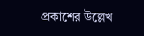প্রকাশের উল্লেখ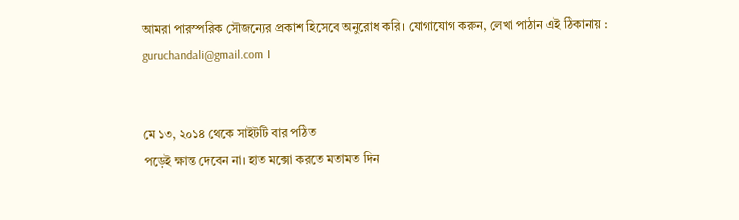আমরা পারস্পরিক সৌজন্যের প্রকাশ হিসেবে অনুরোধ করি। যোগাযোগ করুন, লেখা পাঠান এই ঠিকানায় : guruchandali@gmail.com ।


মে ১৩, ২০১৪ থেকে সাইটটি বার পঠিত
পড়েই ক্ষান্ত দেবেন না। হাত মক্সো করতে মতামত দিন